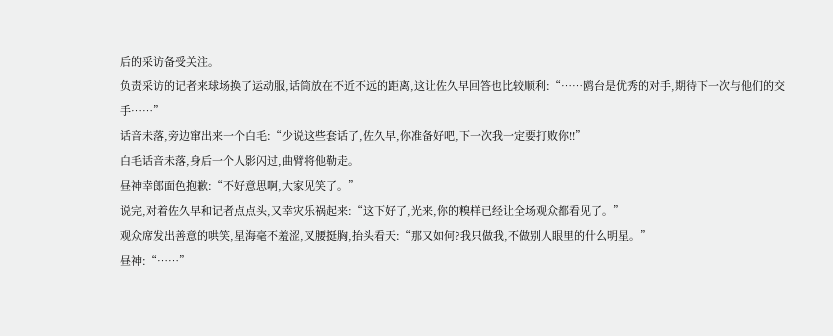后的采访备受关注。
负责采访的记者来球场换了运动服,话筒放在不近不远的距离,这让佐久早回答也比较顺利:“……鸥台是优秀的对手,期待下一次与他们的交手……”
话音未落,旁边窜出来一个白毛:“少说这些套话了,佐久早,你准备好吧,下一次我一定要打败你!!”
白毛话音未落,身后一个人影闪过,曲臂将他勒走。
昼神幸郎面色抱歉:“不好意思啊,大家见笑了。”
说完,对着佐久早和记者点点头,又幸灾乐祸起来:“这下好了,光来,你的糗样已经让全场观众都看见了。”
观众席发出善意的哄笑,星海毫不羞涩,叉腰挺胸,抬头看天:“那又如何?我只做我,不做别人眼里的什么明星。”
昼神:“……”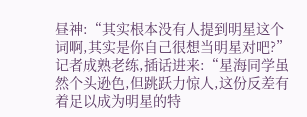昼神:“其实根本没有人提到明星这个词啊,其实是你自己很想当明星对吧?”
记者成熟老练,插话进来:“星海同学虽然个头逊色,但跳跃力惊人,这份反差有着足以成为明星的特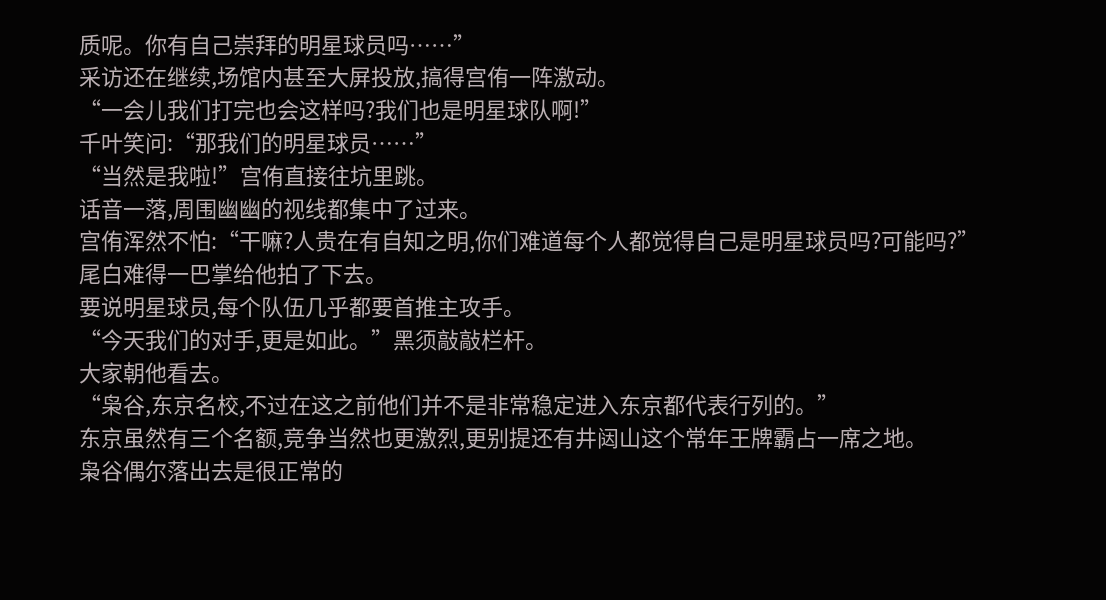质呢。你有自己崇拜的明星球员吗……”
采访还在继续,场馆内甚至大屏投放,搞得宫侑一阵激动。
“一会儿我们打完也会这样吗?我们也是明星球队啊!”
千叶笑问:“那我们的明星球员……”
“当然是我啦!”宫侑直接往坑里跳。
话音一落,周围幽幽的视线都集中了过来。
宫侑浑然不怕:“干嘛?人贵在有自知之明,你们难道每个人都觉得自己是明星球员吗?可能吗?”
尾白难得一巴掌给他拍了下去。
要说明星球员,每个队伍几乎都要首推主攻手。
“今天我们的对手,更是如此。”黑须敲敲栏杆。
大家朝他看去。
“枭谷,东京名校,不过在这之前他们并不是非常稳定进入东京都代表行列的。”
东京虽然有三个名额,竞争当然也更激烈,更别提还有井闼山这个常年王牌霸占一席之地。
枭谷偶尔落出去是很正常的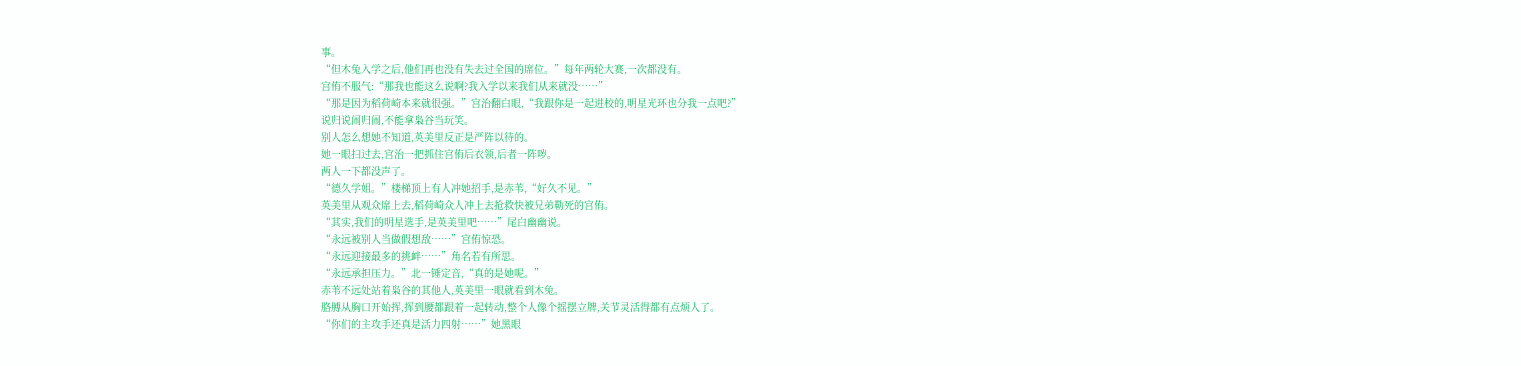事。
“但木兔入学之后,他们再也没有失去过全国的席位。”每年两轮大赛,一次都没有。
宫侑不服气:“那我也能这么说啊?我入学以来我们从来就没……”
“那是因为稻荷崎本来就很强。”宫治翻白眼,“我跟你是一起进校的,明星光环也分我一点吧?”
说归说闹归闹,不能拿枭谷当玩笑。
别人怎么想她不知道,英美里反正是严阵以待的。
她一眼扫过去,宫治一把抓住宫侑后衣领,后者一阵哕。
两人一下都没声了。
“德久学姐。”楼梯顶上有人冲她招手,是赤苇,“好久不见。”
英美里从观众席上去,稻荷崎众人冲上去抢救快被兄弟勒死的宫侑。
“其实,我们的明星选手,是英美里吧……”尾白幽幽说。
“永远被别人当做假想敌……”宫侑惊恐。
“永远迎接最多的挑衅……”角名若有所思。
“永远承担压力。”北一锤定音,“真的是她呢。”
赤苇不远处站着枭谷的其他人,英美里一眼就看到木兔。
胳膊从胸口开始挥,挥到腰都跟着一起转动,整个人像个摇摆立牌,关节灵活得都有点烦人了。
“你们的主攻手还真是活力四射……”她黑眼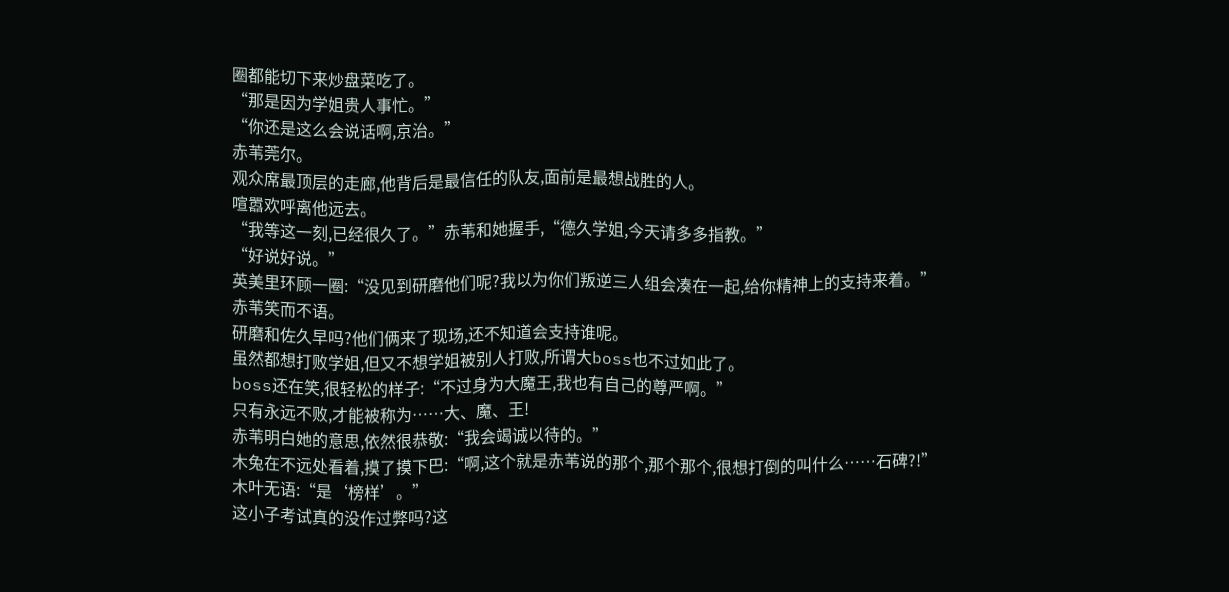圈都能切下来炒盘菜吃了。
“那是因为学姐贵人事忙。”
“你还是这么会说话啊,京治。”
赤苇莞尔。
观众席最顶层的走廊,他背后是最信任的队友,面前是最想战胜的人。
喧嚣欢呼离他远去。
“我等这一刻,已经很久了。”赤苇和她握手,“德久学姐,今天请多多指教。”
“好说好说。”
英美里环顾一圈:“没见到研磨他们呢?我以为你们叛逆三人组会凑在一起,给你精神上的支持来着。”
赤苇笑而不语。
研磨和佐久早吗?他们俩来了现场,还不知道会支持谁呢。
虽然都想打败学姐,但又不想学姐被别人打败,所谓大boss也不过如此了。
boss还在笑,很轻松的样子:“不过身为大魔王,我也有自己的尊严啊。”
只有永远不败,才能被称为……大、魔、王!
赤苇明白她的意思,依然很恭敬:“我会竭诚以待的。”
木兔在不远处看着,摸了摸下巴:“啊,这个就是赤苇说的那个,那个那个,很想打倒的叫什么……石碑?!”
木叶无语:“是‘榜样’。”
这小子考试真的没作过弊吗?这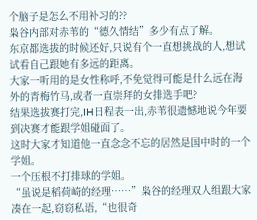个脑子是怎么不用补习的??
枭谷内部对赤苇的“德久情结”多少有点了解。
东京都选拔的时候还好,只说有个一直想挑战的人,想试试看自己跟她有多远的距离。
大家一听用的是女性称呼,不免觉得可能是什么远在海外的青梅竹马,或者一直崇拜的女排选手吧?
结果选拔赛打完,IH日程表一出,赤苇很遗憾地说今年要到决赛才能跟学姐碰面了。
这时大家才知道他一直念念不忘的居然是国中时的一个学姐。
一个压根不打排球的学姐。
“虽说是稻荷崎的经理……”枭谷的经理双人组跟大家凑在一起,窃窃私语,“也很奇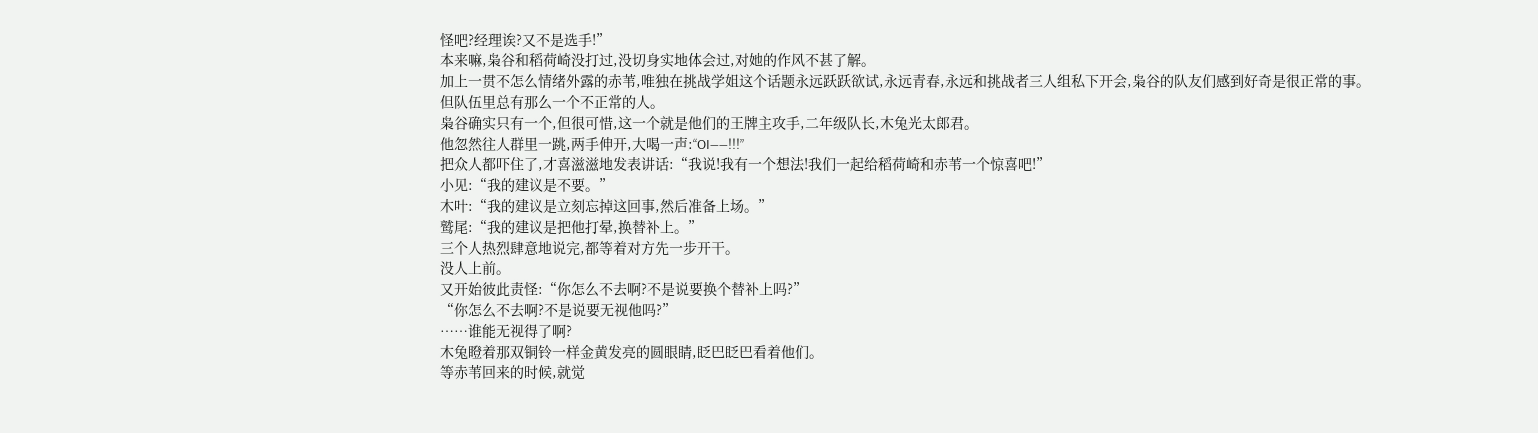怪吧?经理诶?又不是选手!”
本来嘛,枭谷和稻荷崎没打过,没切身实地体会过,对她的作风不甚了解。
加上一贯不怎么情绪外露的赤苇,唯独在挑战学姐这个话题永远跃跃欲试,永远青春,永远和挑战者三人组私下开会,枭谷的队友们感到好奇是很正常的事。
但队伍里总有那么一个不正常的人。
枭谷确实只有一个,但很可惜,这一个就是他们的王牌主攻手,二年级队长,木兔光太郎君。
他忽然往人群里一跳,两手伸开,大喝一声:“OI——!!!”
把众人都吓住了,才喜滋滋地发表讲话:“我说!我有一个想法!我们一起给稻荷崎和赤苇一个惊喜吧!”
小见:“我的建议是不要。”
木叶:“我的建议是立刻忘掉这回事,然后准备上场。”
鹫尾:“我的建议是把他打晕,换替补上。”
三个人热烈肆意地说完,都等着对方先一步开干。
没人上前。
又开始彼此责怪:“你怎么不去啊?不是说要换个替补上吗?”
“你怎么不去啊?不是说要无视他吗?”
……谁能无视得了啊?
木兔瞪着那双铜铃一样金黄发亮的圆眼睛,眨巴眨巴看着他们。
等赤苇回来的时候,就觉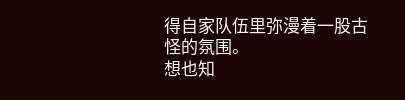得自家队伍里弥漫着一股古怪的氛围。
想也知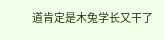道肯定是木兔学长又干了